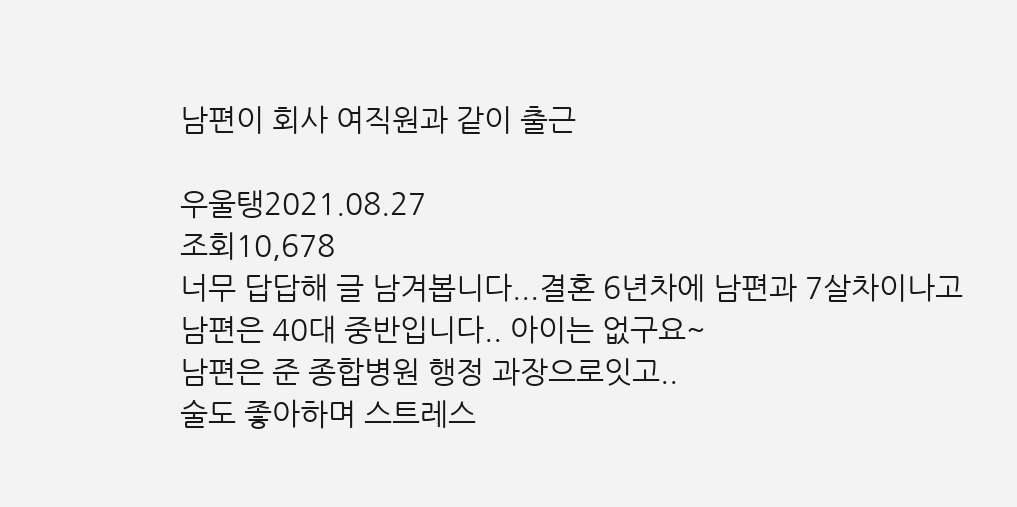남편이 회사 여직원과 같이 출근

우울탱2021.08.27
조회10,678
너무 답답해 글 남겨봅니다...결혼 6년차에 남편과 7살차이나고 남편은 40대 중반입니다.. 아이는 없구요~
남편은 준 종합병원 행정 과장으로잇고..
술도 좋아하며 스트레스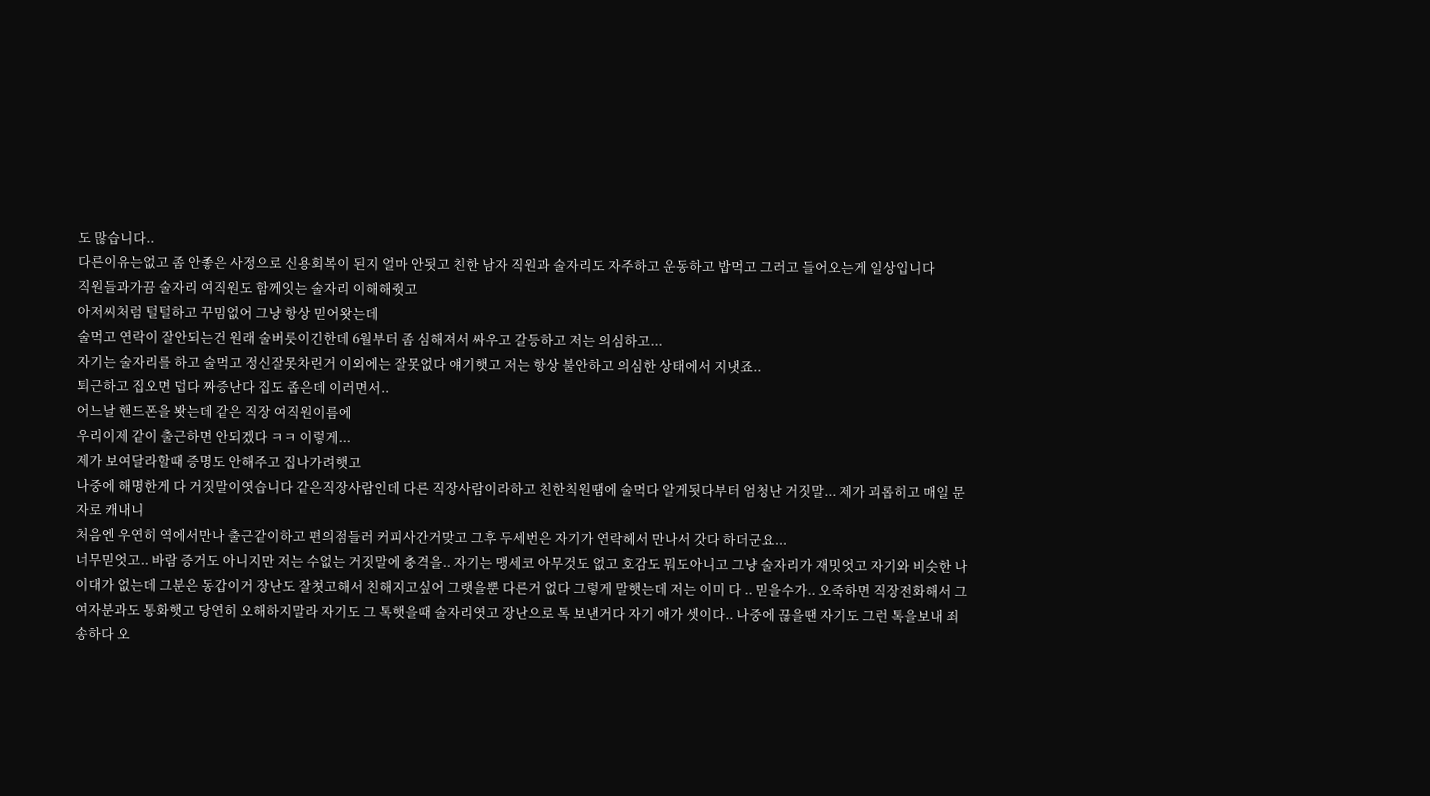도 많습니다..
다른이유는없고 좀 안좋은 사정으로 신용회복이 된지 얼마 안됫고 친한 남자 직원과 술자리도 자주하고 운동하고 밥먹고 그러고 들어오는게 일상입니다
직원들과가끔 술자리 여직원도 함께잇는 술자리 이해해줫고
아저씨처럼 털털하고 꾸밈없어 그냥 항상 믿어왓는데
술먹고 연락이 잘안되는건 원래 술버릇이긴한데 6월부터 좀 심해져서 싸우고 갈등하고 저는 의심하고...
자기는 술자리를 하고 술먹고 정신잘못차린거 이외에는 잘못없다 얘기햇고 저는 항상 불안하고 의심한 상태에서 지냇죠..
퇴근하고 집오면 덥다 짜증난다 집도 좁은데 이러면서..
어느날 핸드폰을 봣는데 같은 직장 여직원이름에
우리이제 같이 출근하면 안되겠다 ㅋㅋ 이렇게...
제가 보여달라할때 증명도 안해주고 집나가려햇고
나중에 해명한게 다 거짓말이엿습니다 같은직장사람인데 다른 직장사람이라하고 친한칙원땜에 술먹다 알게됫다부터 엄청난 거짓말... 제가 괴롭히고 매일 문자로 캐내니
처음엔 우연히 역에서만나 출근같이하고 편의점들러 커피사간거맞고 그후 두세번은 자기가 연락헤서 만나서 갓다 하더군요...
너무믿엇고.. 바람 증거도 아니지만 저는 수없는 거짓말에 충격을.. 자기는 맹세코 아무것도 없고 호감도 뭐도아니고 그냥 술자리가 재밋엇고 자기와 비슷한 나이대가 없는데 그분은 동갑이거 장난도 잘쳣고해서 친해지고싶어 그랫을뿐 다른거 없다 그렇게 말햇는데 저는 이미 다 .. 믿을수가.. 오죽하면 직장전화해서 그 여자분과도 통화햇고 당연히 오해하지말라 자기도 그 톡햇을때 술자리엿고 장난으로 톡 보낸거다 자기 애가 셋이다.. 나중에 끊을땐 자기도 그런 톡을보내 죄송하다 오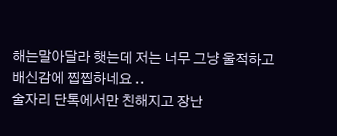해는말아달라 햇는데 저는 너무 그냥 울적하고 배신감에 찝찝하네요 ..
술자리 단톡에서만 친해지고 장난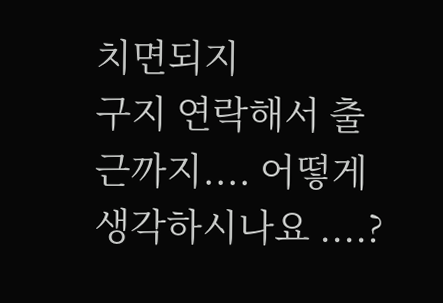치면되지
구지 연락해서 출근까지.... 어떻게 생각하시나요 ....?